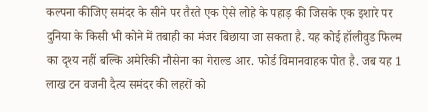कल्पना कीजिए समंदर के सीने पर तैरते एक ऐसे लोहे के पहाड़ की जिसके एक इशारे पर दुनिया के किसी भी कोने में तबाही का मंजर बिछाया जा सकता है. यह कोई हॉलीवुड फिल्म का दृश्य नहीं बल्कि अमेरिकी नौसेना का गेराल्ड आर. फोर्ड विमानवाहक पोत है. जब यह 1 लाख टन वजनी दैत्य समंदर की लहरों को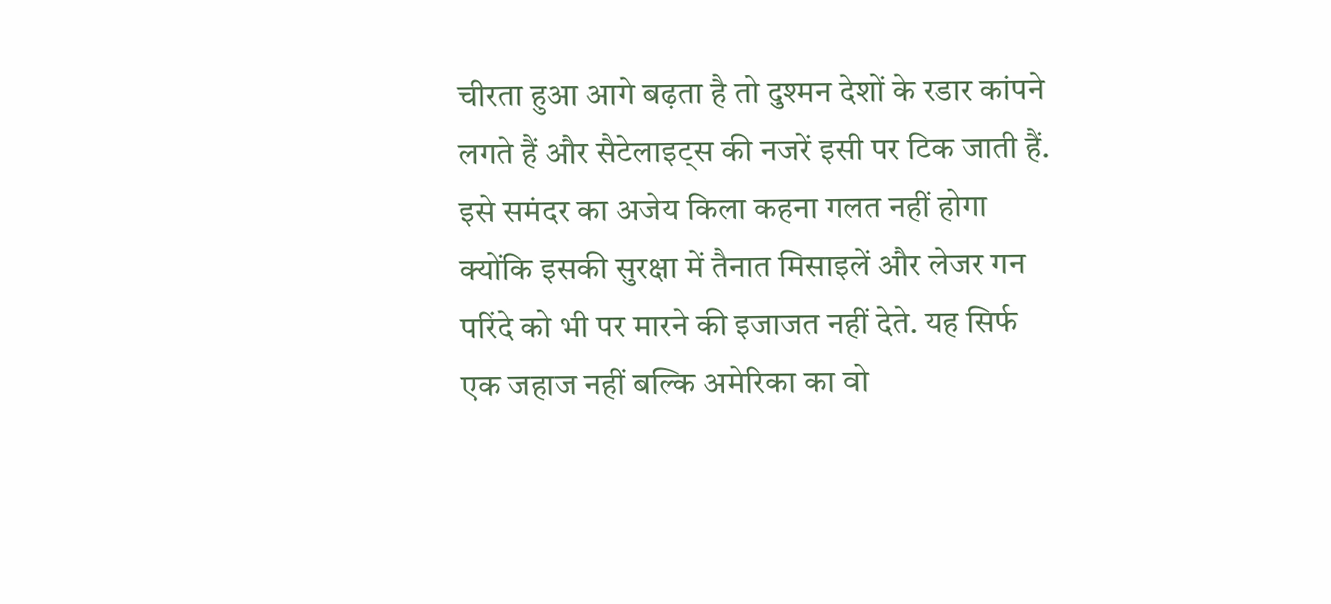चीरता हुआ आगे बढ़ता है तो दुश्मन देशों के रडार कांपने लगते हैं और सैटेलाइट्स की नजरें इसी पर टिक जाती हैं. इसे समंदर का अजेय किला कहना गलत नहीं होगा क्योंकि इसकी सुरक्षा में तैनात मिसाइलें और लेजर गन परिंदे को भी पर मारने की इजाजत नहीं देते. यह सिर्फ एक जहाज नहीं बल्कि अमेरिका का वो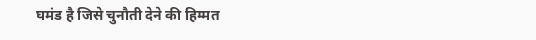घमंड है जिसे चुनौती देने की हिम्मत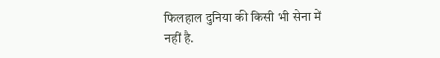फिलहाल दुनिया की किसी भी सेना में नहीं है.